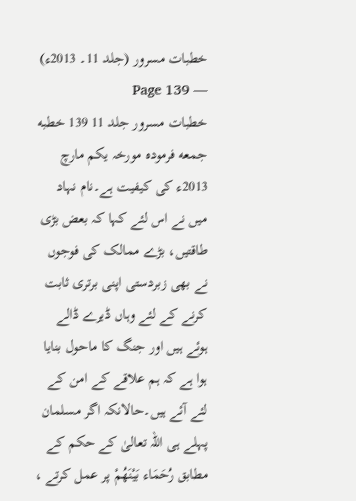خطبات مسرور (جلد 11۔ 2013ء) — Page 139
خطبات مسرور جلد 11 139 خطبه جمعه فرموده مورخہ یکم مارچ 2013ء کی کیفیت ہے۔نام نہاد میں نے اس لئے کہا کہ بعض بڑی طاقتیں، بڑے ممالک کی فوجوں نے بھی زبردستی اپنی برتری ثابت کرنے کے لئے وہاں ڈیرے ڈالے ہوئے ہیں اور جنگ کا ماحول بنایا ہوا ہے کہ ہم علاقے کے امن کے لئے آئے ہیں۔حالانکہ اگر مسلمان پہلے ہی اللہ تعالیٰ کے حکم کے مطابق رُحَمَاء بَيْنَهُمْ پر عمل کرتے ،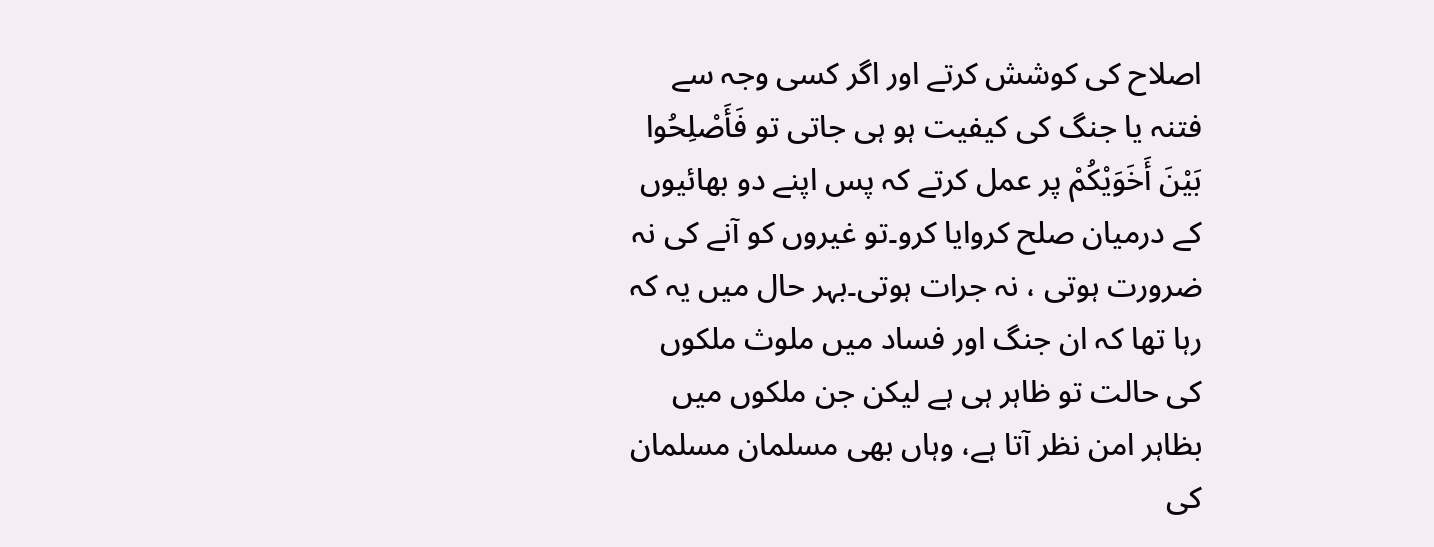اصلاح کی کوشش کرتے اور اگر کسی وجہ سے فتنہ یا جنگ کی کیفیت ہو ہی جاتی تو فَأَصْلِحُوا بَيْنَ أَخَوَيْكُمْ پر عمل کرتے کہ پس اپنے دو بھائیوں کے درمیان صلح کروایا کرو۔تو غیروں کو آنے کی نہ ضرورت ہوتی ، نہ جرات ہوتی۔بہر حال میں یہ کہ رہا تھا کہ ان جنگ اور فساد میں ملوث ملکوں کی حالت تو ظاہر ہی ہے لیکن جن ملکوں میں بظاہر امن نظر آتا ہے، وہاں بھی مسلمان مسلمان کی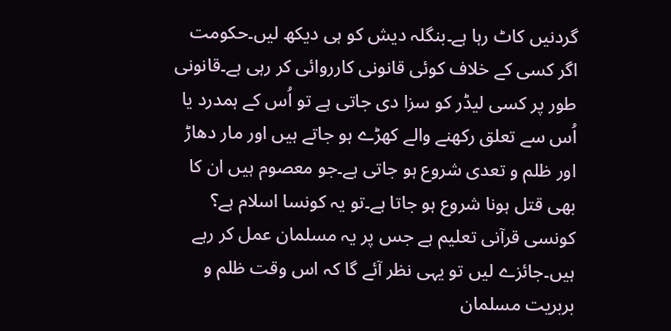گردنیں کاٹ رہا ہے۔بنگلہ دیش کو ہی دیکھ لیں۔حکومت اگر کسی کے خلاف کوئی قانونی کارروائی کر رہی ہے۔قانونی طور پر کسی لیڈر کو سزا دی جاتی ہے تو اُس کے ہمدرد یا اُس سے تعلق رکھنے والے کھڑے ہو جاتے ہیں اور مار دھاڑ اور ظلم و تعدی شروع ہو جاتی ہے۔جو معصوم ہیں ان کا بھی قتل ہونا شروع ہو جاتا ہے۔تو یہ کونسا اسلام ہے؟ کونسی قرآنی تعلیم ہے جس پر یہ مسلمان عمل کر رہے ہیں۔جائزے لیں تو یہی نظر آئے گا کہ اس وقت ظلم و بربریت مسلمان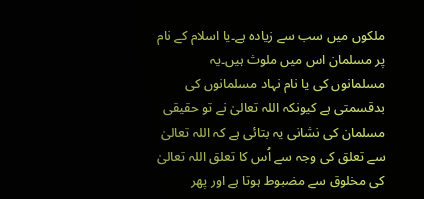ملکوں میں سب سے زیادہ ہے۔یا اسلام کے نام پر مسلمان اس میں ملوث ہیں۔یہ مسلمانوں کی یا نام نہاد مسلمانوں کی بدقسمتی ہے کیونکہ اللہ تعالیٰ نے تو حقیقی مسلمان کی نشانی یہ بتائی ہے کہ اللہ تعالیٰ سے تعلق کی وجہ سے اُس کا تعلق اللہ تعالیٰ کی مخلوق سے مضبوط ہوتا ہے اور پھر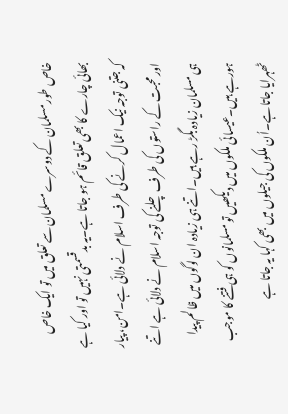خاص طور مسلمان کے دوسرے مسلمان سے تعلق میں تو ایک خاص بھائی چارے کا بھی تعلق قائم ہو جاتا ہے۔یہ بدقسمتی نہیں تو اور کیا ہے کہ جتنی توجہ نیک اعمال کرنے کی طرف اسلام نے دلائی ہے۔امن، پیار اور محبت کے راستوں کی طرف چلنے کی توجہ اسلام نے دلائی ہے اتنے ہی مسلمان زیادہ بگڑ رہے ہیں۔اتنے ہی زیادہ ان لوگوں میں ظالم پیدا ہورہے ہیں۔عیسائی ملکوں میں دیکھیں تو مسلمانوں کو ہی فتنے کا موجب ٹھہرایا جاتا ہے۔اُن ملکوں کی جیلوں میں بھی کہا یہ جاتا ہے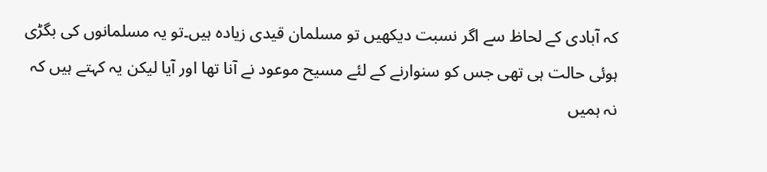کہ آبادی کے لحاظ سے اگر نسبت دیکھیں تو مسلمان قیدی زیادہ ہیں۔تو یہ مسلمانوں کی بگڑی ہوئی حالت ہی تھی جس کو سنوارنے کے لئے مسیح موعود نے آنا تھا اور آیا لیکن یہ کہتے ہیں کہ نہ ہمیں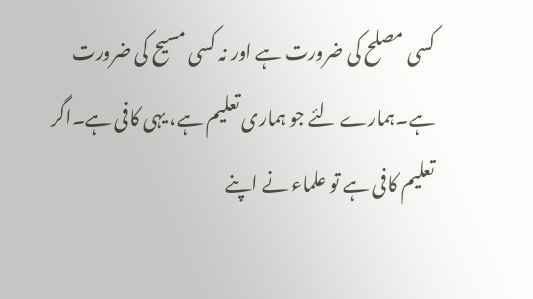کسی مصلح کی ضرورت ہے اور نہ کسی مسیح کی ضرورت ہے۔ہمارے لئے جو ہماری تعلیم ہے، یہی کافی ہے۔اگر تعلیم کافی ہے تو علماء نے اپنے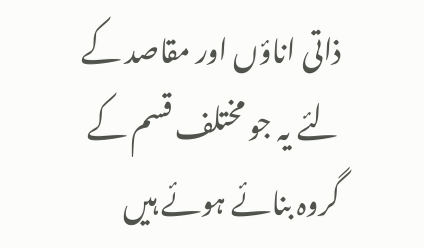ذاتی اناؤں اور مقاصد کے لئے یہ جو مختلف قسم کے گروہ بنائے ہوئے ہیں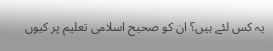یہ کس لئے ہیں؟ ان کو صحیح اسلامی تعلیم پر کیوں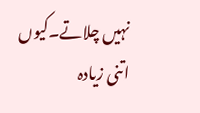نہیں چلاتے۔کیوں اتنی زیادہ